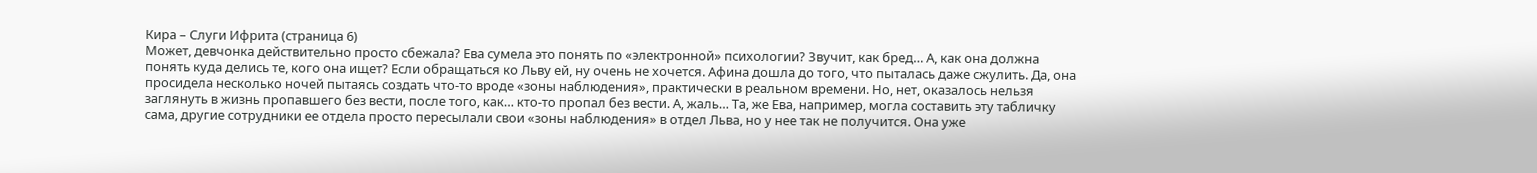Кира – Слуги Ифрита (страница 6)
Может, девчонка действительно просто сбежала? Ева сумела это понять по «электронной» психологии? Звучит, как бред… А, как она должна понять куда делись те, кого она ищет? Если обращаться ко Льву ей, ну очень не хочется. Афина дошла до того, что пыталась даже сжулить. Да, она просидела несколько ночей пытаясь создать что-то вроде «зоны наблюдения», практически в реальном времени. Но, нет, оказалось нельзя заглянуть в жизнь пропавшего без вести, после того, как… кто-то пропал без вести. А, жаль… Та, же Ева, например, могла составить эту табличку сама, другие сотрудники ее отдела просто пересылали свои «зоны наблюдения» в отдел Льва, но у нее так не получится. Она уже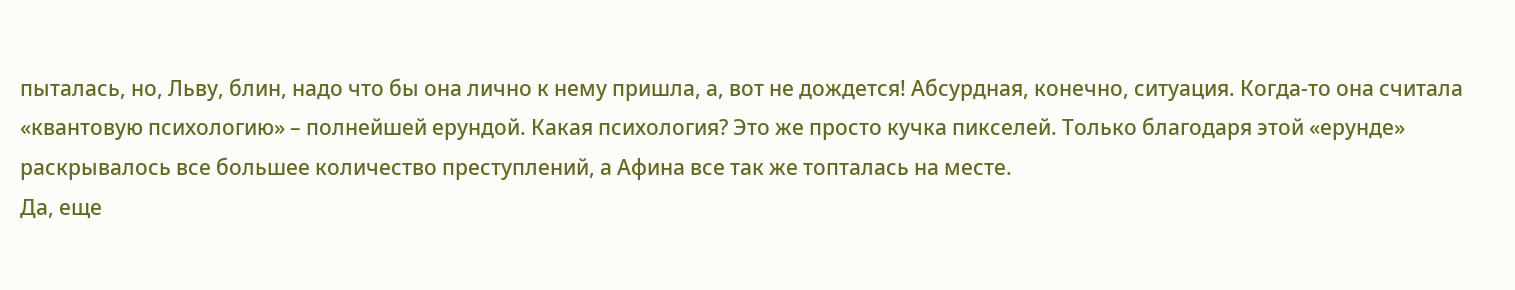пыталась, но, Льву, блин, надо что бы она лично к нему пришла, а, вот не дождется! Абсурдная, конечно, ситуация. Когда-то она считала «квантовую психологию» – полнейшей ерундой. Какая психология? Это же просто кучка пикселей. Только благодаря этой «ерунде» раскрывалось все большее количество преступлений, а Афина все так же топталась на месте.
Да, еще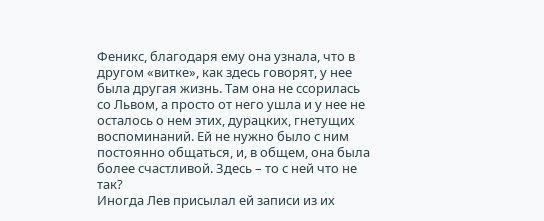Феникс, благодаря ему она узнала, что в другом «витке», как здесь говорят, у нее была другая жизнь. Там она не ссорилась со Львом, а просто от него ушла и у нее не осталось о нем этих, дурацких, гнетущих воспоминаний. Ей не нужно было с ним постоянно общаться, и, в общем, она была более счастливой. Здесь – то с ней что не так?
Иногда Лев присылал ей записи из их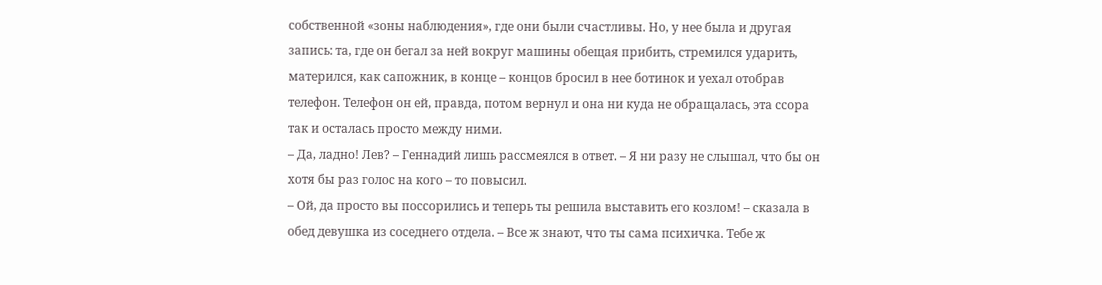собственной «зоны наблюдения», где они были счастливы. Но, у нее была и другая запись: та, где он бегал за ней вокруг машины обещая прибить, стремился ударить, матерился, как сапожник, в конце – концов бросил в нее ботинок и уехал отобрав телефон. Телефон он ей, правда, потом вернул и она ни куда не обращалась, эта ссора так и осталась просто между ними.
– Да, ладно! Лев? – Геннадий лишь рассмеялся в ответ. – Я ни разу не слышал, что бы он хотя бы раз голос на кого – то повысил.
– Ой, да просто вы поссорились и теперь ты решила выставить его козлом! – сказала в обед девушка из соседнего отдела. – Все ж знают, что ты сама психичка. Тебе ж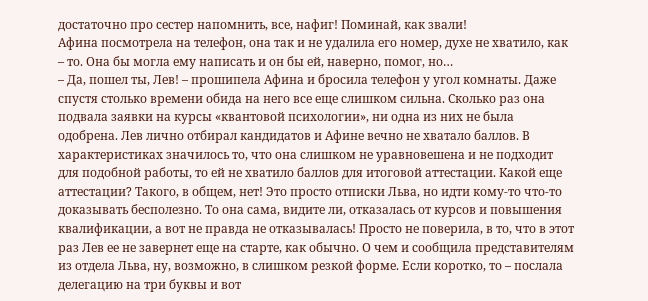достаточно про сестер напомнить, все, нафиг! Поминай, как звали!
Афина посмотрела на телефон, она так и не удалила его номер, духе не хватило, как – то. Она бы могла ему написать и он бы ей, наверно, помог, но…
– Да, пошел ты, Лев! – прошипела Афина и бросила телефон у угол комнаты. Даже спустя столько времени обида на него все еще слишком сильна. Сколько раз она подвала заявки на курсы «квантовой психологии», ни одна из них не была одобрена. Лев лично отбирал кандидатов и Афине вечно не хватало баллов. В характеристиках значилось то, что она слишком не уравновешена и не подходит для подобной работы, то ей не хватило баллов для итоговой аттестации. Какой еще аттестации? Такого, в общем, нет! Это просто отписки Льва, но идти кому-то что-то доказывать бесполезно. То она сама, видите ли, отказалась от курсов и повышения квалификации, а вот не правда не отказывалась! Просто не поверила, в то, что в этот раз Лев ее не завернет еще на старте, как обычно. О чем и сообщила представителям из отдела Льва, ну, возможно, в слишком резкой форме. Если коротко, то – послала делегацию на три буквы и вот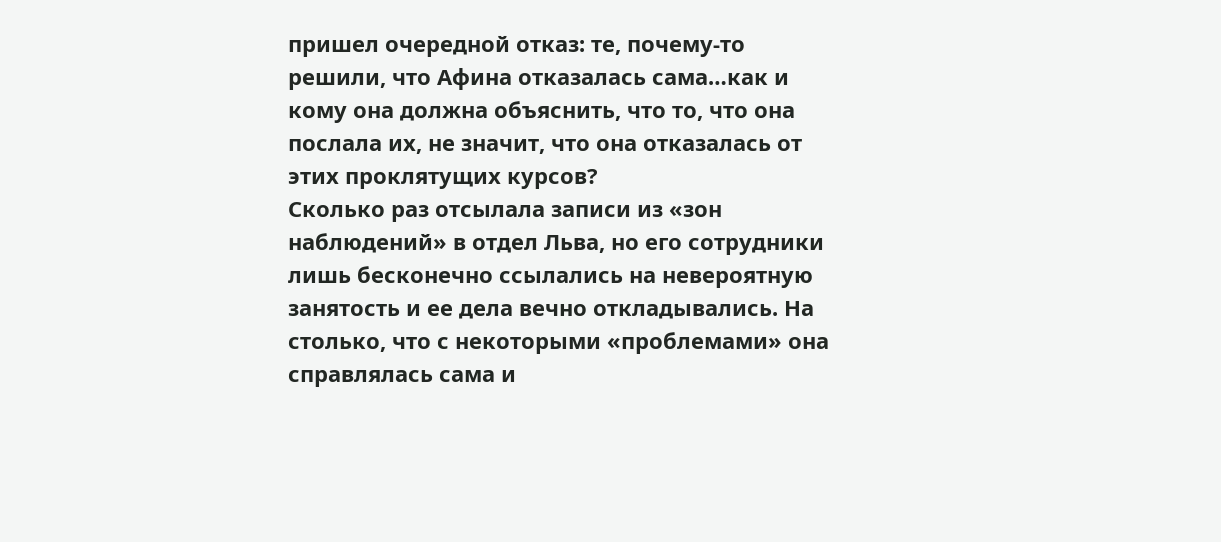пришел очередной отказ: те, почему-то решили, что Афина отказалась сама…как и кому она должна объяснить, что то, что она послала их, не значит, что она отказалась от этих проклятущих курсов?
Сколько раз отсылала записи из «зон наблюдений» в отдел Льва, но его сотрудники лишь бесконечно ссылались на невероятную занятость и ее дела вечно откладывались. На столько, что с некоторыми «проблемами» она справлялась сама и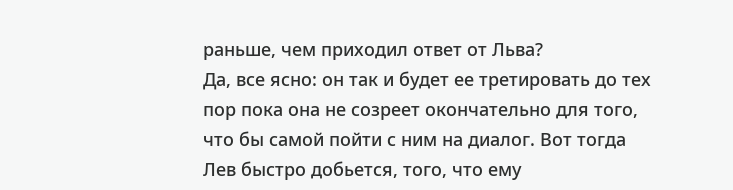раньше, чем приходил ответ от Льва?
Да, все ясно: он так и будет ее третировать до тех пор пока она не созреет окончательно для того, что бы самой пойти с ним на диалог. Вот тогда Лев быстро добьется, того, что ему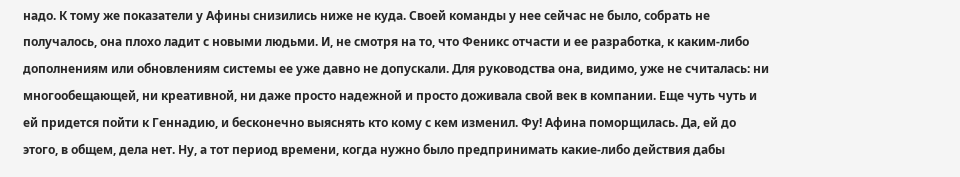надо. К тому же показатели у Афины снизились ниже не куда. Своей команды у нее сейчас не было, собрать не получалось, она плохо ладит с новыми людьми. И, не смотря на то, что Феникс отчасти и ее разработка, к каким-либо дополнениям или обновлениям системы ее уже давно не допускали. Для руководства она, видимо, уже не считалась: ни многообещающей, ни креативной, ни даже просто надежной и просто доживала свой век в компании. Еще чуть чуть и ей придется пойти к Геннадию, и бесконечно выяснять кто кому с кем изменил. Фу! Афина поморщилась. Да, ей до этого, в общем, дела нет. Ну, а тот период времени, когда нужно было предпринимать какие-либо действия дабы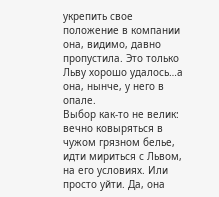укрепить свое положение в компании она, видимо, давно пропустила. Это только Льву хорошо удалось…а она, нынче, у него в опале.
Выбор как-то не велик: вечно ковыряться в чужом грязном белье, идти мириться с Львом, на его условиях. Или просто уйти. Да, она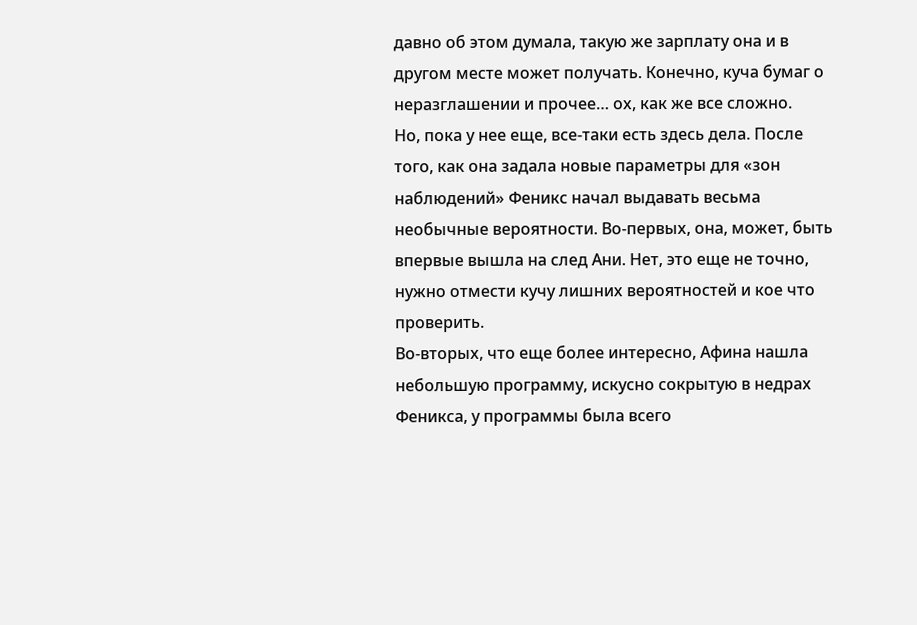давно об этом думала, такую же зарплату она и в другом месте может получать. Конечно, куча бумаг о неразглашении и прочее… ох, как же все сложно.
Но, пока у нее еще, все-таки есть здесь дела. После того, как она задала новые параметры для «зон наблюдений» Феникс начал выдавать весьма необычные вероятности. Во-первых, она, может, быть впервые вышла на след Ани. Нет, это еще не точно, нужно отмести кучу лишних вероятностей и кое что проверить.
Во-вторых, что еще более интересно, Афина нашла небольшую программу, искусно сокрытую в недрах Феникса, у программы была всего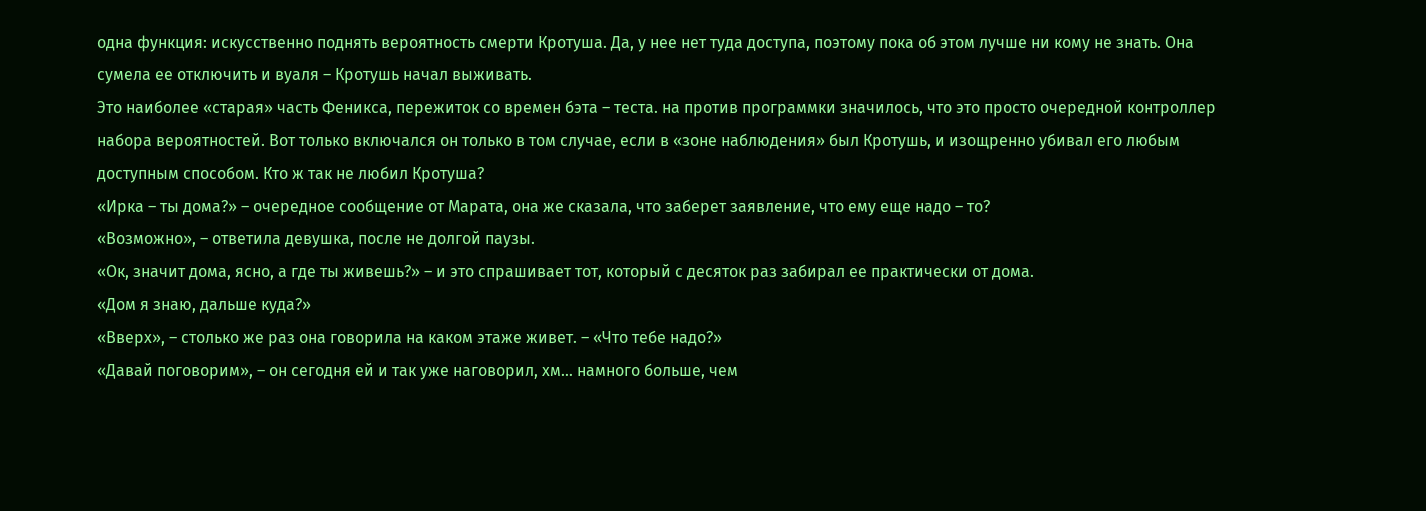одна функция: искусственно поднять вероятность смерти Кротуша. Да, у нее нет туда доступа, поэтому пока об этом лучше ни кому не знать. Она сумела ее отключить и вуаля – Кротушь начал выживать.
Это наиболее «старая» часть Феникса, пережиток со времен бэта – теста. на против программки значилось, что это просто очередной контроллер набора вероятностей. Вот только включался он только в том случае, если в «зоне наблюдения» был Кротушь, и изощренно убивал его любым доступным способом. Кто ж так не любил Кротуша?
«Ирка – ты дома?» – очередное сообщение от Марата, она же сказала, что заберет заявление, что ему еще надо – то?
«Возможно», – ответила девушка, после не долгой паузы.
«Ок, значит дома, ясно, а где ты живешь?» – и это спрашивает тот, который с десяток раз забирал ее практически от дома.
«Дом я знаю, дальше куда?»
«Вверх», – столько же раз она говорила на каком этаже живет. – «Что тебе надо?»
«Давай поговорим», – он сегодня ей и так уже наговорил, хм… намного больше, чем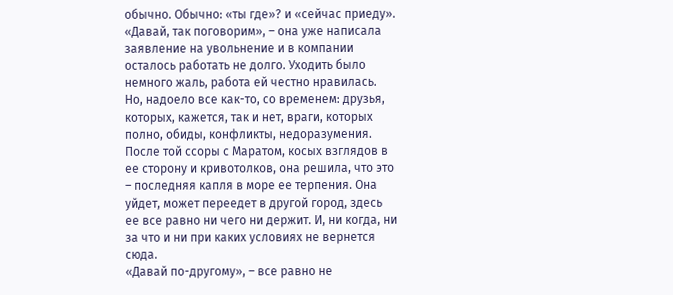обычно. Обычно: «ты где»? и «сейчас приеду».
«Давай, так поговорим», – она уже написала заявление на увольнение и в компании осталось работать не долго. Уходить было немного жаль, работа ей честно нравилась. Но, надоело все как-то, со временем: друзья, которых, кажется, так и нет, враги, которых полно, обиды, конфликты, недоразумения. После той ссоры с Маратом, косых взглядов в ее сторону и кривотолков, она решила, что это – последняя капля в море ее терпения. Она уйдет, может переедет в другой город, здесь ее все равно ни чего ни держит. И, ни когда, ни за что и ни при каких условиях не вернется сюда.
«Давай по-другому», – все равно не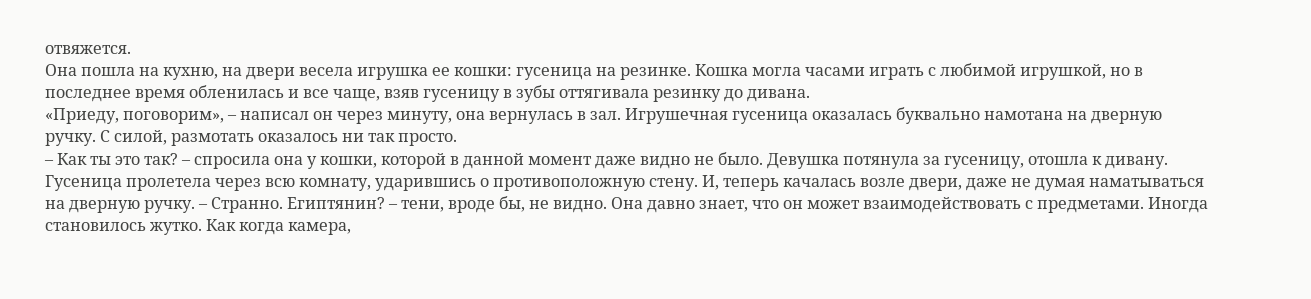отвяжется.
Она пошла на кухню, на двери весела игрушка ее кошки: гусеница на резинке. Кошка могла часами играть с любимой игрушкой, но в последнее время обленилась и все чаще, взяв гусеницу в зубы оттягивала резинку до дивана.
«Приеду, поговорим», – написал он через минуту, она вернулась в зал. Игрушечная гусеница оказалась буквально намотана на дверную ручку. С силой, размотать оказалось ни так просто.
– Как ты это так? – спросила она у кошки, которой в данной момент даже видно не было. Девушка потянула за гусеницу, отошла к дивану. Гусеница пролетела через всю комнату, ударившись о противоположную стену. И, теперь качалась возле двери, даже не думая наматываться на дверную ручку. – Странно. Египтянин? – тени, вроде бы, не видно. Она давно знает, что он может взаимодействовать с предметами. Иногда становилось жутко. Как когда камера,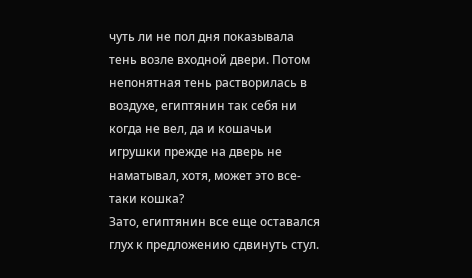чуть ли не пол дня показывала тень возле входной двери. Потом непонятная тень растворилась в воздухе, египтянин так себя ни когда не вел, да и кошачьи игрушки прежде на дверь не наматывал, хотя, может это все-таки кошка?
Зато, египтянин все еще оставался глух к предложению сдвинуть стул.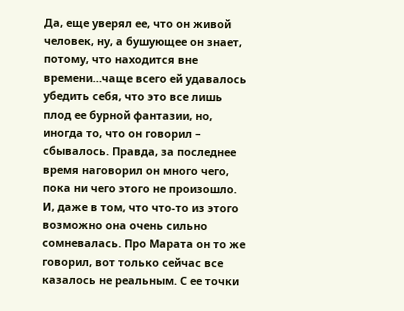Да, еще уверял ее, что он живой человек, ну, а бушующее он знает, потому, что находится вне времени…чаще всего ей удавалось убедить себя, что это все лишь плод ее бурной фантазии, но, иногда то, что он говорил – сбывалось. Правда, за последнее время наговорил он много чего, пока ни чего этого не произошло. И, даже в том, что что-то из этого возможно она очень сильно сомневалась. Про Марата он то же говорил, вот только сейчас все казалось не реальным. С ее точки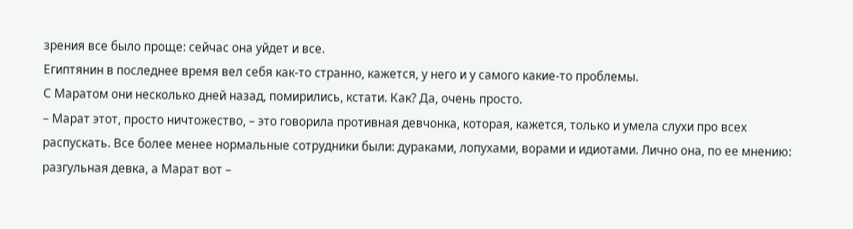зрения все было проще: сейчас она уйдет и все.
Египтянин в последнее время вел себя как-то странно, кажется, у него и у самого какие-то проблемы.
С Маратом они несколько дней назад, помирились, кстати. Как? Да, очень просто.
– Марат этот, просто ничтожество, – это говорила противная девчонка, которая, кажется, только и умела слухи про всех распускать. Все более менее нормальные сотрудники были: дураками, лопухами, ворами и идиотами. Лично она, по ее мнению: разгульная девка, а Марат вот –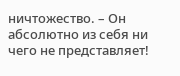ничтожество. – Он абсолютно из себя ни чего не представляет!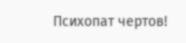Психопат чертов!